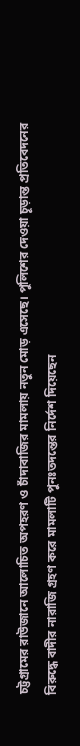চট্টগ্রামের রাউজানে আলোচিত অপহরণ ও চাঁদাবাজির মামলায় নতুন মোড় এসেছে। পুলিশের দেওয়া চূড়ান্ত প্রতিবেদনের বিরুদ্ধে বাদীর নারাজি গ্রহণ করে মামলাটি পুনঃতদন্তের নির্দেশ দিয়েছেন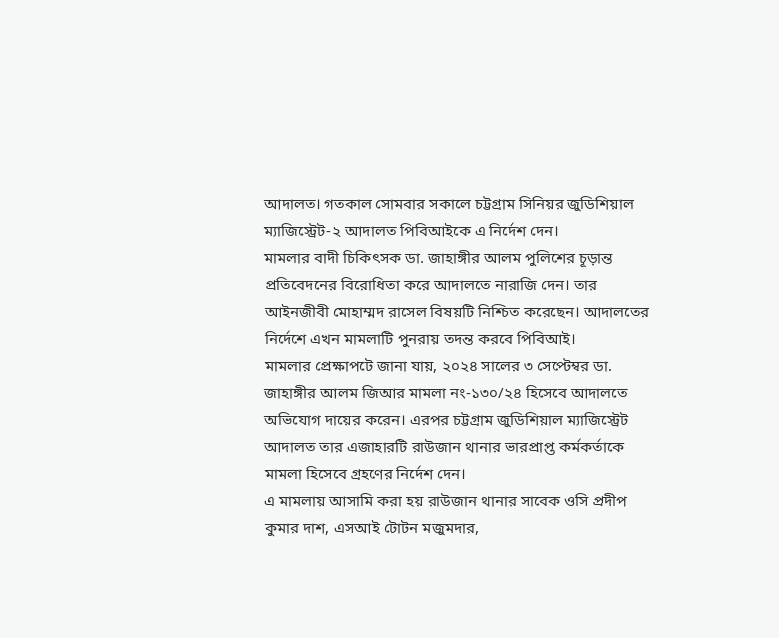আদালত। গতকাল সোমবার সকালে চট্টগ্রাম সিনিয়র জুডিশিয়াল ম্যাজিস্ট্রেট-২ আদালত পিবিআইকে এ নির্দেশ দেন।
মামলার বাদী চিকিৎসক ডা. জাহাঙ্গীর আলম পুলিশের চূড়ান্ত প্রতিবেদনের বিরোধিতা করে আদালতে নারাজি দেন। তার আইনজীবী মোহাম্মদ রাসেল বিষয়টি নিশ্চিত করেছেন। আদালতের নির্দেশে এখন মামলাটি পুনরায় তদন্ত করবে পিবিআই।
মামলার প্রেক্ষাপটে জানা যায়, ২০২৪ সালের ৩ সেপ্টেম্বর ডা. জাহাঙ্গীর আলম জিআর মামলা নং-১৩০/২৪ হিসেবে আদালতে অভিযোগ দায়ের করেন। এরপর চট্টগ্রাম জুডিশিয়াল ম্যাজিস্ট্রেট আদালত তার এজাহারটি রাউজান থানার ভারপ্রাপ্ত কর্মকর্তাকে মামলা হিসেবে গ্রহণের নির্দেশ দেন।
এ মামলায় আসামি করা হয় রাউজান থানার সাবেক ওসি প্রদীপ কুমার দাশ, এসআই টোটন মজুমদার,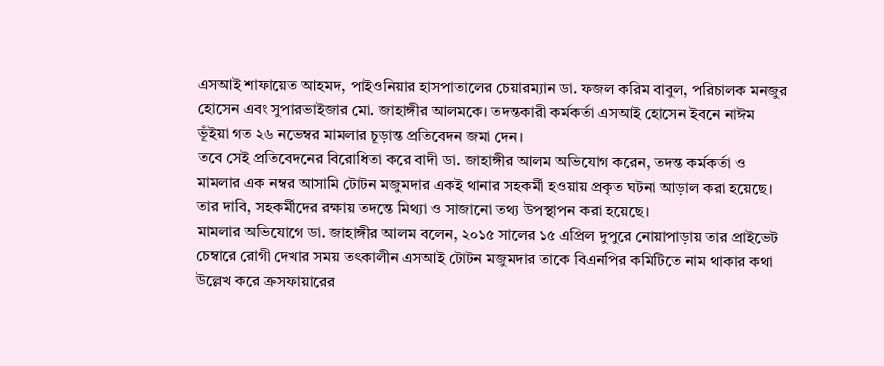এসআই শাফায়েত আহমদ, পাইওনিয়ার হাসপাতালের চেয়ারম্যান ডা. ফজল করিম বাবুল, পরিচালক মনজুর হোসেন এবং সুপারভাইজার মো. জাহাঙ্গীর আলমকে। তদন্তকারী কর্মকর্তা এসআই হোসেন ইবনে নাঈম ভূঁইয়া গত ২৬ নভেম্বর মামলার চূড়ান্ত প্রতিবেদন জমা দেন।
তবে সেই প্রতিবেদনের বিরোধিতা করে বাদী ডা. জাহাঙ্গীর আলম অভিযোগ করেন, তদন্ত কর্মকর্তা ও মামলার এক নম্বর আসামি টোটন মজুমদার একই থানার সহকর্মী হওয়ায় প্রকৃত ঘটনা আড়াল করা হয়েছে। তার দাবি, সহকর্মীদের রক্ষায় তদন্তে মিথ্যা ও সাজানো তথ্য উপস্থাপন করা হয়েছে।
মামলার অভিযোগে ডা. জাহাঙ্গীর আলম বলেন, ২০১৫ সালের ১৫ এপ্রিল দুপুরে নোয়াপাড়ায় তার প্রাইভেট চেম্বারে রোগী দেখার সময় তৎকালীন এসআই টোটন মজুমদার তাকে বিএনপির কমিটিতে নাম থাকার কথা উল্লেখ করে ক্রসফায়ারের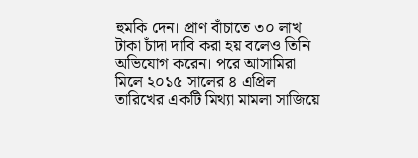হুমকি দেন। প্রাণ বাঁচাতে ৩০ লাখ টাকা চাঁদা দাবি করা হয় বলেও তিনি অভিযোগ করেন। পরে আসামিরা মিলে ২০১৫ সালের ৪ এপ্রিল তারিখের একটি মিথ্যা মামলা সাজিয়ে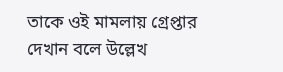তাকে ওই মামলায় গ্রেপ্তার দেখান বলে উল্লেখ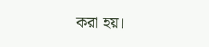করা হয়।